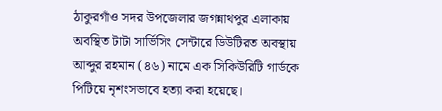ঠাকুরগাঁও সদর উপজেলার জগন্নাথপুর এলাকায় অবস্থিত টাটা সার্ভিসিং সেন্টারে ডিউটিরত অবস্থায় আব্দুর রহমান (৪৬) নামে এক সিকিউরিটি গার্ডকে পিটিয়ে নৃশংসভাবে হত্যা করা হয়েছে।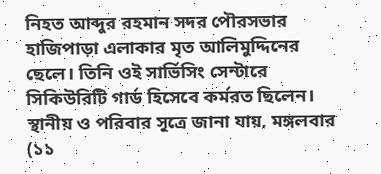নিহত আব্দুর রহমান সদর পৌরসভার হাজিপাড়া এলাকার মৃত আলিমুদ্দিনের ছেলে। তিনি ওই সার্ভিসিং সেন্টারে সিকিউরিটি গার্ড হিসেবে কর্মরত ছিলেন। স্থানীয় ও পরিবার সূত্রে জানা যায়, মঙ্গলবার (১১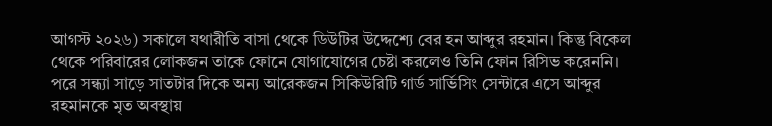আগস্ট ২০২৬) সকালে যথারীতি বাসা থেকে ডিউটির উদ্দেশ্যে বের হন আব্দুর রহমান। কিন্তু বিকেল থেকে পরিবারের লোকজন তাকে ফোনে যোগাযোগের চেষ্টা করলেও তিনি ফোন রিসিভ করেননি। পরে সন্ধ্যা সাড়ে সাতটার দিকে অন্য আরেকজন সিকিউরিটি গার্ড সার্ভিসিং সেন্টারে এসে আব্দুর রহমানকে মৃত অবস্থায়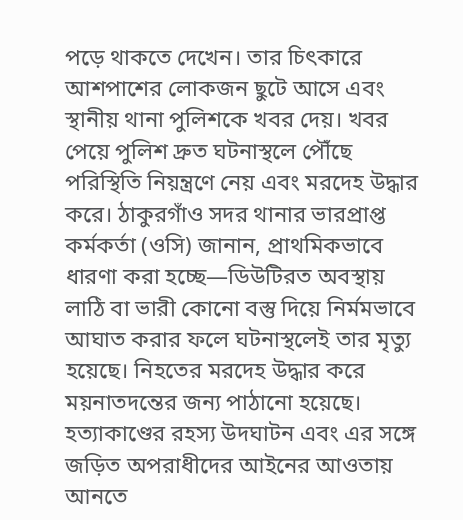পড়ে থাকতে দেখেন। তার চিৎকারে আশপাশের লোকজন ছুটে আসে এবং স্থানীয় থানা পুলিশকে খবর দেয়। খবর পেয়ে পুলিশ দ্রুত ঘটনাস্থলে পৌঁছে পরিস্থিতি নিয়ন্ত্রণে নেয় এবং মরদেহ উদ্ধার করে। ঠাকুরগাঁও সদর থানার ভারপ্রাপ্ত কর্মকর্তা (ওসি) জানান, প্রাথমিকভাবে ধারণা করা হচ্ছে—ডিউটিরত অবস্থায় লাঠি বা ভারী কোনো বস্তু দিয়ে নির্মমভাবে আঘাত করার ফলে ঘটনাস্থলেই তার মৃত্যু হয়েছে। নিহতের মরদেহ উদ্ধার করে ময়নাতদন্তের জন্য পাঠানো হয়েছে। হত্যাকাণ্ডের রহস্য উদঘাটন এবং এর সঙ্গে জড়িত অপরাধীদের আইনের আওতায় আনতে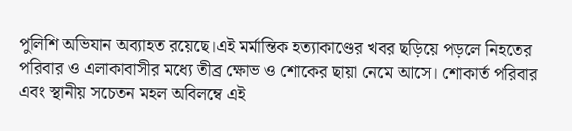পুলিশি অভিযান অব্যাহত রয়েছে।এই মর্মান্তিক হত্যাকাণ্ডের খবর ছড়িয়ে পড়লে নিহতের পরিবার ও এলাকাবাসীর মধ্যে তীব্র ক্ষোভ ও শোকের ছায়া নেমে আসে। শোকার্ত পরিবার এবং স্থানীয় সচেতন মহল অবিলম্বে এই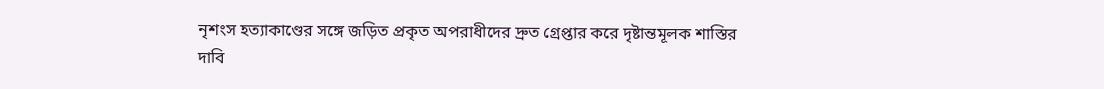নৃশংস হত্যাকাণ্ডের সঙ্গে জড়িত প্রকৃত অপরাধীদের দ্রুত গ্রেপ্তার করে দৃষ্টান্তমূলক শাস্তির দাবি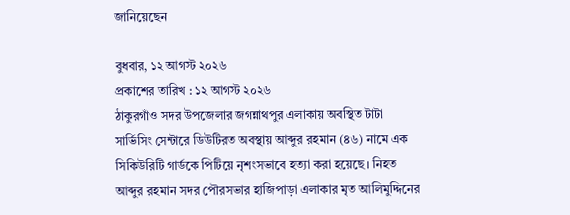জানিয়েছেন

বুধবার, ১২ আগস্ট ২০২৬
প্রকাশের তারিখ : ১২ আগস্ট ২০২৬
ঠাকুরগাঁও সদর উপজেলার জগন্নাথপুর এলাকায় অবস্থিত টাটা সার্ভিসিং সেন্টারে ডিউটিরত অবস্থায় আব্দুর রহমান (৪৬) নামে এক সিকিউরিটি গার্ডকে পিটিয়ে নৃশংসভাবে হত্যা করা হয়েছে। নিহত আব্দুর রহমান সদর পৌরসভার হাজিপাড়া এলাকার মৃত আলিমুদ্দিনের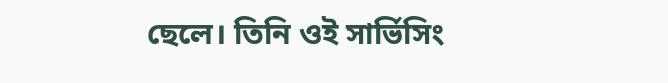ছেলে। তিনি ওই সার্ভিসিং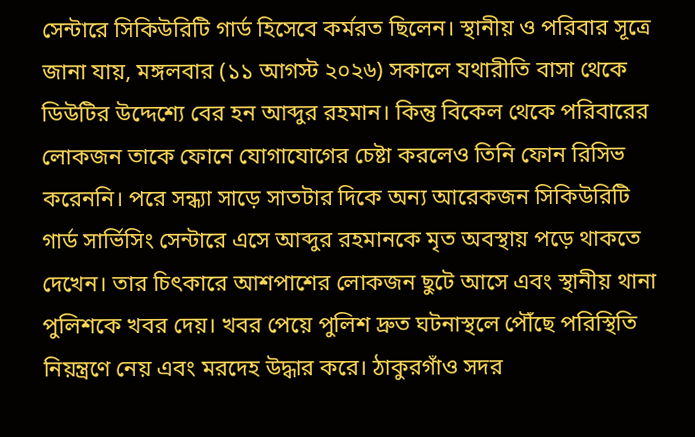সেন্টারে সিকিউরিটি গার্ড হিসেবে কর্মরত ছিলেন। স্থানীয় ও পরিবার সূত্রে জানা যায়, মঙ্গলবার (১১ আগস্ট ২০২৬) সকালে যথারীতি বাসা থেকে ডিউটির উদ্দেশ্যে বের হন আব্দুর রহমান। কিন্তু বিকেল থেকে পরিবারের লোকজন তাকে ফোনে যোগাযোগের চেষ্টা করলেও তিনি ফোন রিসিভ করেননি। পরে সন্ধ্যা সাড়ে সাতটার দিকে অন্য আরেকজন সিকিউরিটি গার্ড সার্ভিসিং সেন্টারে এসে আব্দুর রহমানকে মৃত অবস্থায় পড়ে থাকতে দেখেন। তার চিৎকারে আশপাশের লোকজন ছুটে আসে এবং স্থানীয় থানা পুলিশকে খবর দেয়। খবর পেয়ে পুলিশ দ্রুত ঘটনাস্থলে পৌঁছে পরিস্থিতি নিয়ন্ত্রণে নেয় এবং মরদেহ উদ্ধার করে। ঠাকুরগাঁও সদর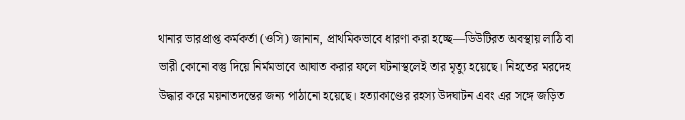থানার ভারপ্রাপ্ত কর্মকর্তা (ওসি) জানান, প্রাথমিকভাবে ধারণা করা হচ্ছে—ডিউটিরত অবস্থায় লাঠি বা ভারী কোনো বস্তু দিয়ে নির্মমভাবে আঘাত করার ফলে ঘটনাস্থলেই তার মৃত্যু হয়েছে। নিহতের মরদেহ উদ্ধার করে ময়নাতদন্তের জন্য পাঠানো হয়েছে। হত্যাকাণ্ডের রহস্য উদঘাটন এবং এর সঙ্গে জড়িত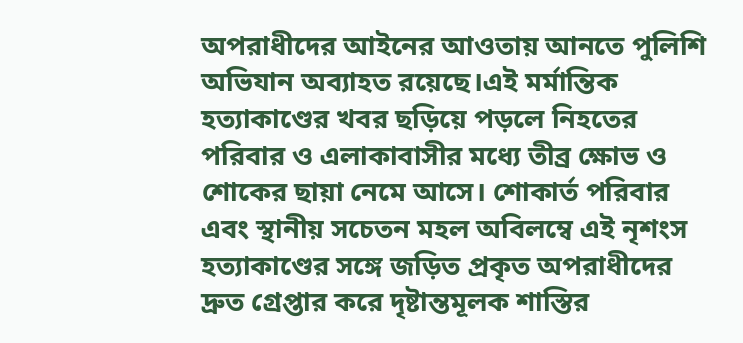অপরাধীদের আইনের আওতায় আনতে পুলিশি অভিযান অব্যাহত রয়েছে।এই মর্মান্তিক হত্যাকাণ্ডের খবর ছড়িয়ে পড়লে নিহতের পরিবার ও এলাকাবাসীর মধ্যে তীব্র ক্ষোভ ও শোকের ছায়া নেমে আসে। শোকার্ত পরিবার এবং স্থানীয় সচেতন মহল অবিলম্বে এই নৃশংস হত্যাকাণ্ডের সঙ্গে জড়িত প্রকৃত অপরাধীদের দ্রুত গ্রেপ্তার করে দৃষ্টান্তমূলক শাস্তির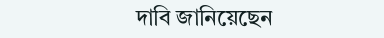দাবি জানিয়েছেন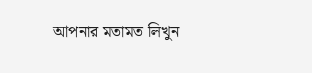আপনার মতামত লিখুন